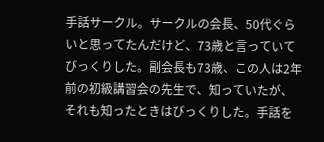手話サークル。サークルの会長、50代ぐらいと思ってたんだけど、73歳と言っていてびっくりした。副会長も73歳、この人は2年前の初級講習会の先生で、知っていたが、それも知ったときはびっくりした。手話を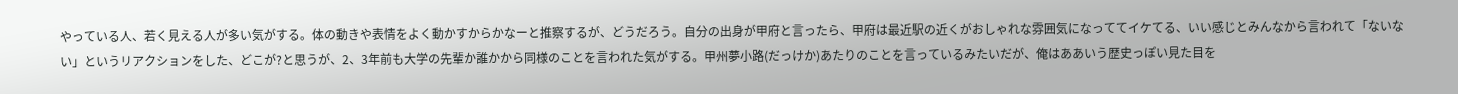やっている人、若く見える人が多い気がする。体の動きや表情をよく動かすからかなーと推察するが、どうだろう。自分の出身が甲府と言ったら、甲府は最近駅の近くがおしゃれな雰囲気になっててイケてる、いい感じとみんなから言われて「ないない」というリアクションをした、どこが?と思うが、2、3年前も大学の先輩か誰かから同様のことを言われた気がする。甲州夢小路(だっけか)あたりのことを言っているみたいだが、俺はああいう歴史っぽい見た目を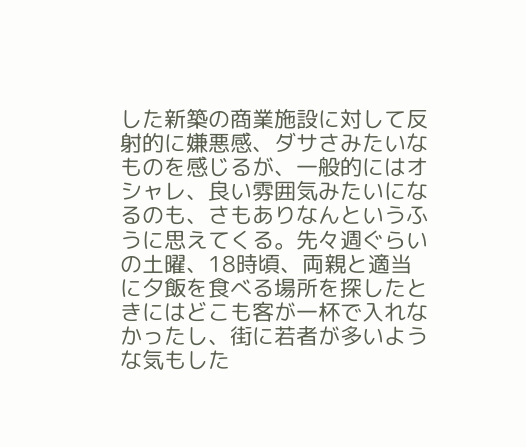した新築の商業施設に対して反射的に嫌悪感、ダサさみたいなものを感じるが、一般的にはオシャレ、良い雰囲気みたいになるのも、さもありなんというふうに思えてくる。先々週ぐらいの土曜、18時頃、両親と適当に夕飯を食べる場所を探したときにはどこも客が一杯で入れなかったし、街に若者が多いような気もした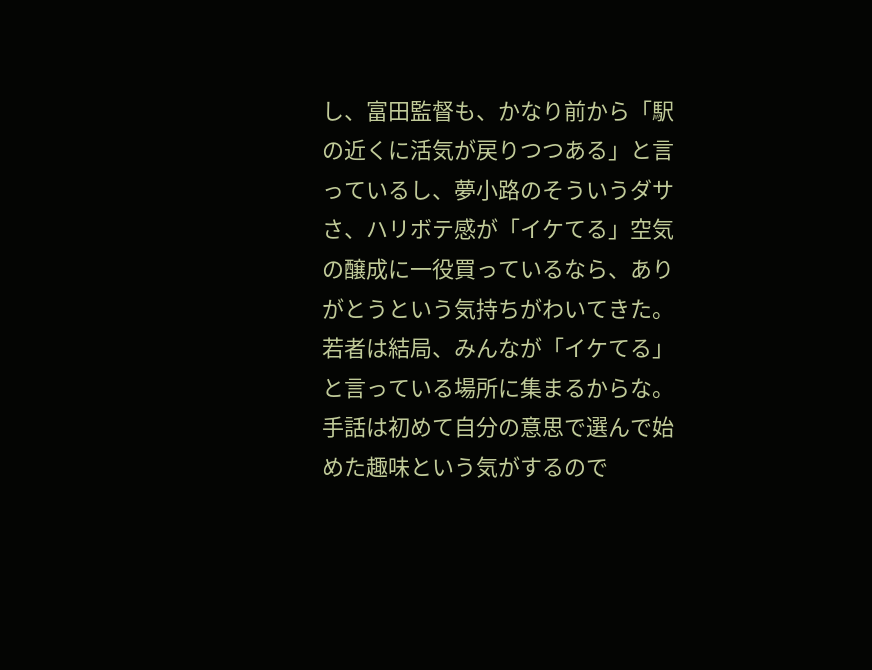し、富田監督も、かなり前から「駅の近くに活気が戻りつつある」と言っているし、夢小路のそういうダサさ、ハリボテ感が「イケてる」空気の醸成に一役買っているなら、ありがとうという気持ちがわいてきた。若者は結局、みんなが「イケてる」と言っている場所に集まるからな。手話は初めて自分の意思で選んで始めた趣味という気がするので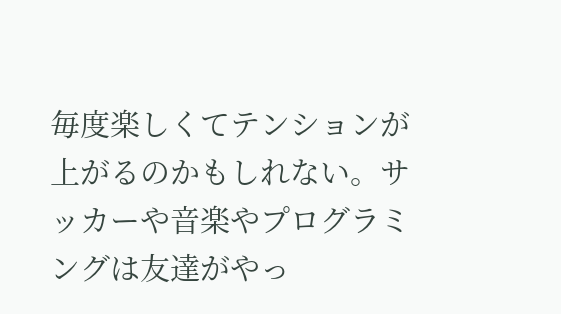毎度楽しくてテンションが上がるのかもしれない。サッカーや音楽やプログラミングは友達がやっ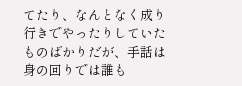てたり、なんとなく成り行きでやったりしていたものばかりだが、手話は身の回りでは誰も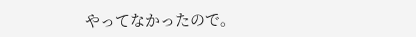やってなかったので。